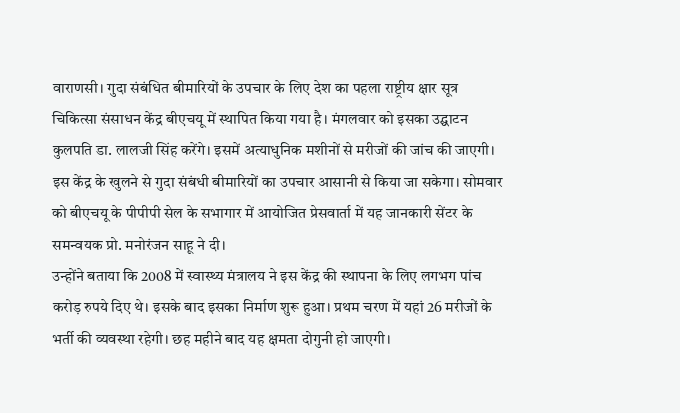वाराणसी। गुदा संबंधित बीमारियों के उपचार के लिए देश का पहला राष्ट्रीय क्षार सूत्र चिकित्सा संसाधन केंद्र बीएचयू में स्थापित किया गया है। मंगलवार को इसका उद्घाटन कुलपति डा. लालजी सिंह करेंगे। इसमें अत्याधुनिक मशीनों से मरीजों की जांच की जाएगी। इस केंद्र के खुलने से गुदा संबंधी बीमारियों का उपचार आसानी से किया जा सकेगा। सोमवार को बीएचयू के पीपीपी सेल के सभागार में आयोजित प्रेसवार्ता में यह जानकारी सेंटर के समन्वयक प्रो. मनोरंजन साहू ने दी।
उन्होंने बताया कि 2008 में स्वास्थ्य मंत्रालय ने इस केंद्र की स्थापना के लिए लगभग पांच करोड़ रुपये दिए थे। इसके बाद इसका निर्माण शुरू हुआ। प्रथम चरण में यहां 26 मरीजों के भर्ती की व्यवस्था रहेगी। छह महीने बाद यह क्षमता दोगुनी हो जाएगी।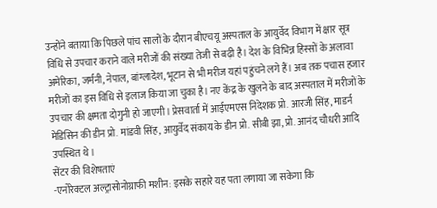उन्होंने बताया कि पिछले पांच सालों के दौरान बीएचयू अस्पताल के आयुर्वेद विभाग में क्षार सूत्र विधि से उपचार कराने वाले मरीजों की संख्या तेजी से बढ़ी है। देश के विभिन्न हिस्सों के अलावा अमेरिका, जर्मनी, नेपाल, बांग्लादेश, भूटान से भी मरीज यहां पहुंचने लगे हैं। अब तक पचास हजार मरीजों का इस विधि से इलाज किया जा चुका है। नए केंद्र के खुलने के बाद अस्पताल में मरीजों के उपचार की क्षमता दोगुनी हो जाएगी। प्रेसवार्ता में आईएमएस निदेशक प्रो. आरजी सिंह, माडर्न मेडिसिन की डीन प्रो. मांडवी सिंह, आयुर्वेद संकाय के डीन प्रो. सीबी झा, प्रो. आनंद चौधरी आदि उपस्थित थे।
सेंटर की विशेषताएं
-एनोरेक्टल अल्ट्रासोनोग्राफी मशीन: इसके सहारे यह पता लगाया जा सकेगा कि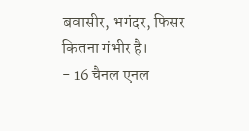बवासीर, भगंदर, फिसर कितना गंभीर है।
- 16 चैनल एनल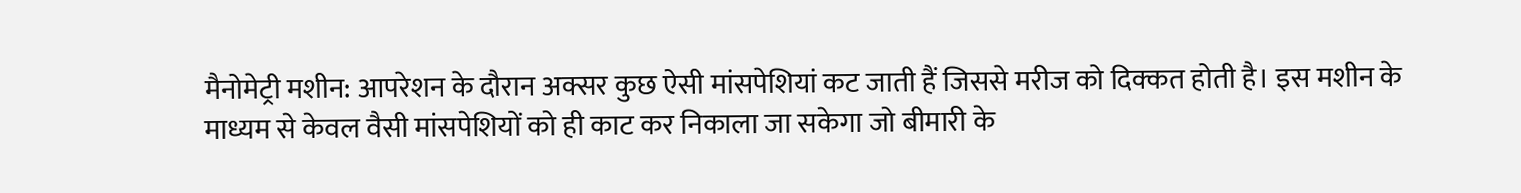मैनोमेट्री मशीन: आपरेशन के दौरान अक्सर कुछ ऐसी मांसपेशियां कट जाती हैं जिससे मरीज को दिक्कत होती है। इस मशीन के माध्यम से केवल वैसी मांसपेशियों को ही काट कर निकाला जा सकेगा जो बीमारी के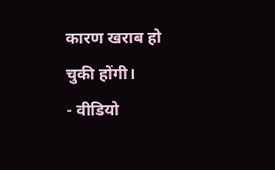कारण खराब हो चुकी होंगी।
- वीडियो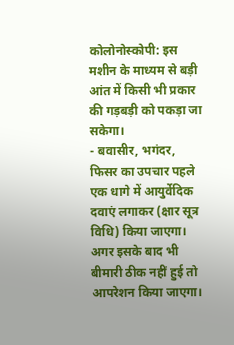कोलोनोस्कोपी: इस मशीन के माध्यम से बड़ी आंत में किसी भी प्रकार की गड़बड़ी को पकड़ा जा सकेगा।
- बवासीर, भगंदर, फिसर का उपचार पहले एक धागे में आयुर्वेदिक दवाएं लगाकर (क्षार सूत्र विधि) किया जाएगा। अगर इसके बाद भी बीमारी ठीक नहीं हुई तो आपरेशन किया जाएगा।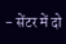- सेंटर में दो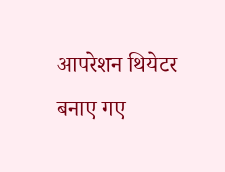आपरेशन थियेटर बनाए गए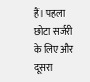हैं। पहला छोटा सर्जरी के लिए और दूसरा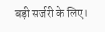बड़ी सर्जरी के लिए।